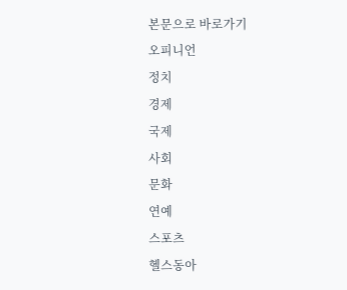본문으로 바로가기
오피니언
정치
경제
국제
사회
문화
연예
스포츠
헬스동아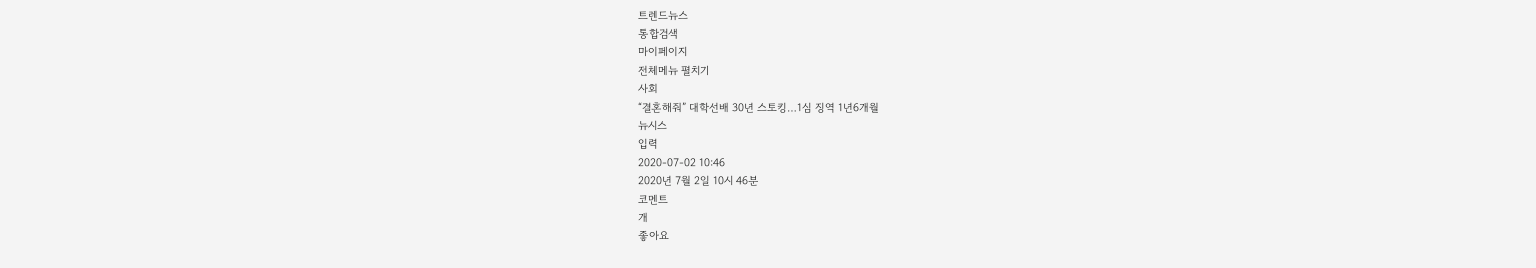트렌드뉴스
통합검색
마이페이지
전체메뉴 펼치기
사회
“결혼해줘” 대학선배 30년 스토킹…1심 징역 1년6개월
뉴시스
입력
2020-07-02 10:46
2020년 7월 2일 10시 46분
코멘트
개
좋아요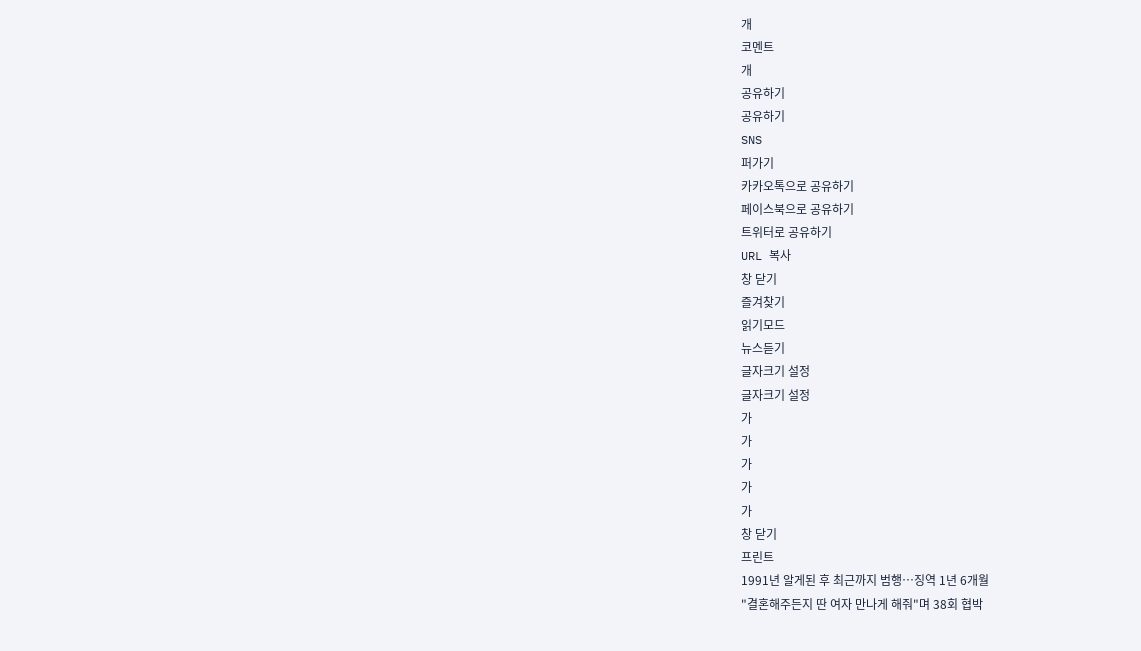개
코멘트
개
공유하기
공유하기
SNS
퍼가기
카카오톡으로 공유하기
페이스북으로 공유하기
트위터로 공유하기
URL 복사
창 닫기
즐겨찾기
읽기모드
뉴스듣기
글자크기 설정
글자크기 설정
가
가
가
가
가
창 닫기
프린트
1991년 알게된 후 최근까지 범행…징역 1년 6개월
"결혼해주든지 딴 여자 만나게 해줘"며 38회 협박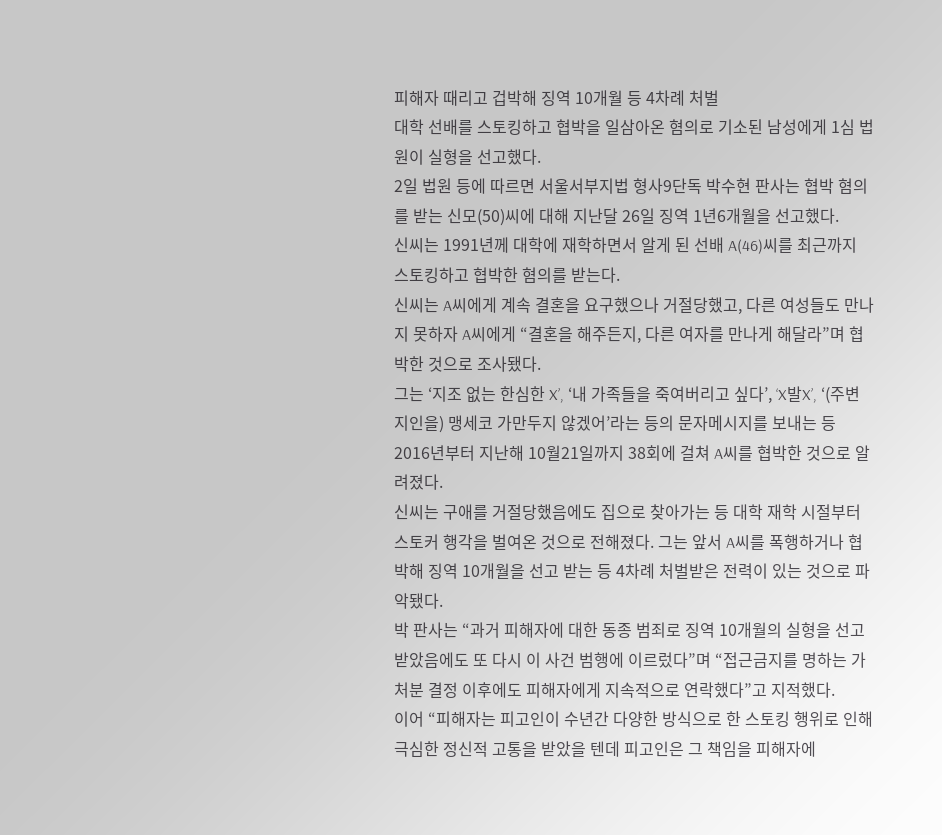피해자 때리고 겁박해 징역 10개월 등 4차례 처벌
대학 선배를 스토킹하고 협박을 일삼아온 혐의로 기소된 남성에게 1심 법원이 실형을 선고했다.
2일 법원 등에 따르면 서울서부지법 형사9단독 박수현 판사는 협박 혐의를 받는 신모(50)씨에 대해 지난달 26일 징역 1년6개월을 선고했다.
신씨는 1991년께 대학에 재학하면서 알게 된 선배 A(46)씨를 최근까지 스토킹하고 협박한 혐의를 받는다.
신씨는 A씨에게 계속 결혼을 요구했으나 거절당했고, 다른 여성들도 만나지 못하자 A씨에게 “결혼을 해주든지, 다른 여자를 만나게 해달라”며 협박한 것으로 조사됐다.
그는 ‘지조 없는 한심한 X’, ‘내 가족들을 죽여버리고 싶다’, ‘X발X’, ‘(주변 지인을) 맹세코 가만두지 않겠어’라는 등의 문자메시지를 보내는 등 2016년부터 지난해 10월21일까지 38회에 걸쳐 A씨를 협박한 것으로 알려졌다.
신씨는 구애를 거절당했음에도 집으로 찾아가는 등 대학 재학 시절부터 스토커 행각을 벌여온 것으로 전해졌다. 그는 앞서 A씨를 폭행하거나 협박해 징역 10개월을 선고 받는 등 4차례 처벌받은 전력이 있는 것으로 파악됐다.
박 판사는 “과거 피해자에 대한 동종 범죄로 징역 10개월의 실형을 선고 받았음에도 또 다시 이 사건 범행에 이르렀다”며 “접근금지를 명하는 가처분 결정 이후에도 피해자에게 지속적으로 연락했다”고 지적했다.
이어 “피해자는 피고인이 수년간 다양한 방식으로 한 스토킹 행위로 인해 극심한 정신적 고통을 받았을 텐데 피고인은 그 책임을 피해자에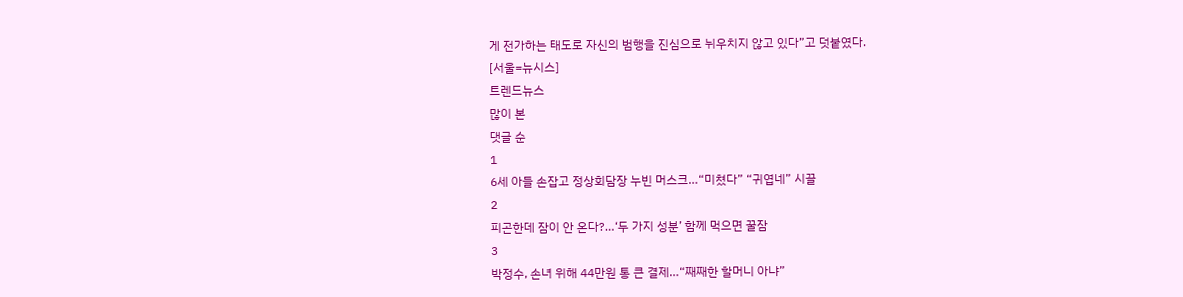게 전가하는 태도로 자신의 범행을 진심으로 뉘우치지 않고 있다”고 덧붙였다.
[서울=뉴시스]
트렌드뉴스
많이 본
댓글 순
1
6세 아들 손잡고 정상회담장 누빈 머스크…“미쳤다” “귀엽네” 시끌
2
피곤한데 잠이 안 온다?…‘두 가지 성분’ 함께 먹으면 꿀잠
3
박정수, 손녀 위해 44만원 통 큰 결제…“째째한 할머니 아냐”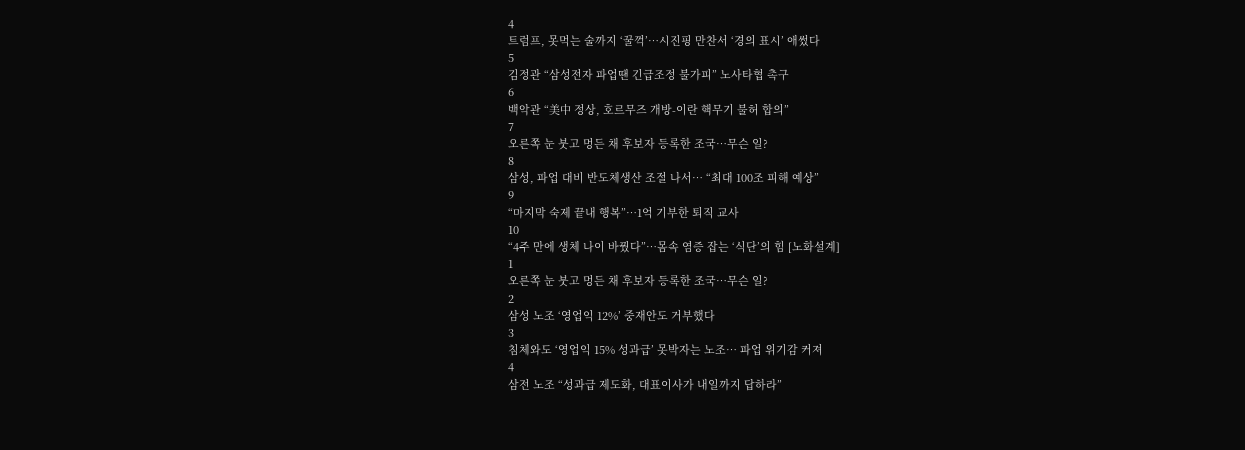4
트럼프, 못먹는 술까지 ‘꿀꺽’…시진핑 만찬서 ‘경의 표시’ 애썼다
5
김정관 “삼성전자 파업땐 긴급조정 불가피” 노사타협 촉구
6
백악관 “美中 정상, 호르무즈 개방-이란 핵무기 불허 합의”
7
오른쪽 눈 붓고 멍든 채 후보자 등록한 조국…무슨 일?
8
삼성, 파업 대비 반도체생산 조절 나서… “최대 100조 피해 예상”
9
“마지막 숙제 끝내 행복”…1억 기부한 퇴직 교사
10
“4주 만에 생체 나이 바꿨다”…몸속 염증 잡는 ‘식단’의 힘 [노화설계]
1
오른쪽 눈 붓고 멍든 채 후보자 등록한 조국…무슨 일?
2
삼성 노조 ‘영업익 12%’ 중재안도 거부했다
3
침체와도 ‘영업익 15% 성과급’ 못박자는 노조… 파업 위기감 커져
4
삼전 노조 “성과급 제도화, 대표이사가 내일까지 답하라”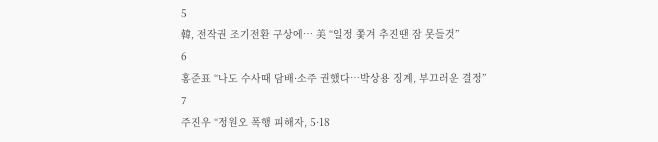5
韓, 전작권 조기전환 구상에… 美 “일정 쫓겨 추진땐 잠 못들것”
6
홍준표 “나도 수사때 담배·소주 권했다…박상용 징계, 부끄러운 결정”
7
주진우 “정원오 폭행 피해자, 5·18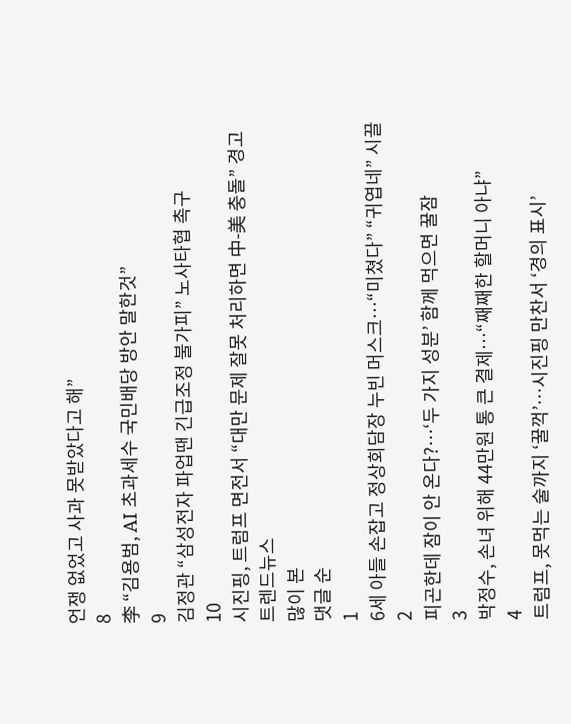언쟁 없었고 사과 못받았다고 해”
8
李 “김용범, AI 초과세수 국민배당 방안 말한것”
9
김정관 “삼성전자 파업땐 긴급조정 불가피” 노사타협 촉구
10
시진핑, 트럼프 면전서 “대만 문제 잘못 처리하면 中-美 충돌” 경고
트렌드뉴스
많이 본
댓글 순
1
6세 아들 손잡고 정상회담장 누빈 머스크…“미쳤다” “귀엽네” 시끌
2
피곤한데 잠이 안 온다?…‘두 가지 성분’ 함께 먹으면 꿀잠
3
박정수, 손녀 위해 44만원 통 큰 결제…“째째한 할머니 아냐”
4
트럼프, 못먹는 술까지 ‘꿀꺽’…시진핑 만찬서 ‘경의 표시’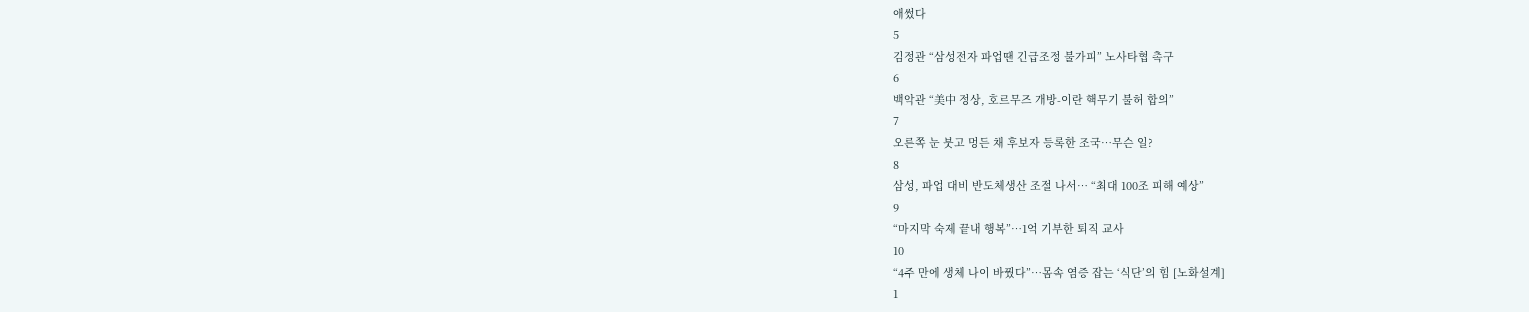애썼다
5
김정관 “삼성전자 파업땐 긴급조정 불가피” 노사타협 촉구
6
백악관 “美中 정상, 호르무즈 개방-이란 핵무기 불허 합의”
7
오른쪽 눈 붓고 멍든 채 후보자 등록한 조국…무슨 일?
8
삼성, 파업 대비 반도체생산 조절 나서… “최대 100조 피해 예상”
9
“마지막 숙제 끝내 행복”…1억 기부한 퇴직 교사
10
“4주 만에 생체 나이 바꿨다”…몸속 염증 잡는 ‘식단’의 힘 [노화설계]
1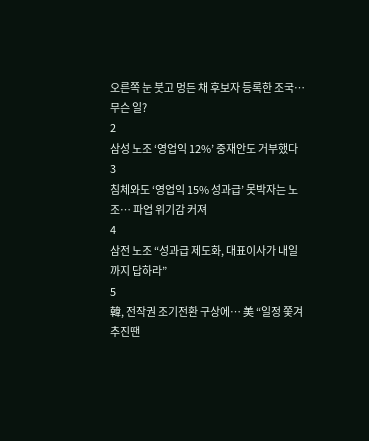오른쪽 눈 붓고 멍든 채 후보자 등록한 조국…무슨 일?
2
삼성 노조 ‘영업익 12%’ 중재안도 거부했다
3
침체와도 ‘영업익 15% 성과급’ 못박자는 노조… 파업 위기감 커져
4
삼전 노조 “성과급 제도화, 대표이사가 내일까지 답하라”
5
韓, 전작권 조기전환 구상에… 美 “일정 쫓겨 추진땐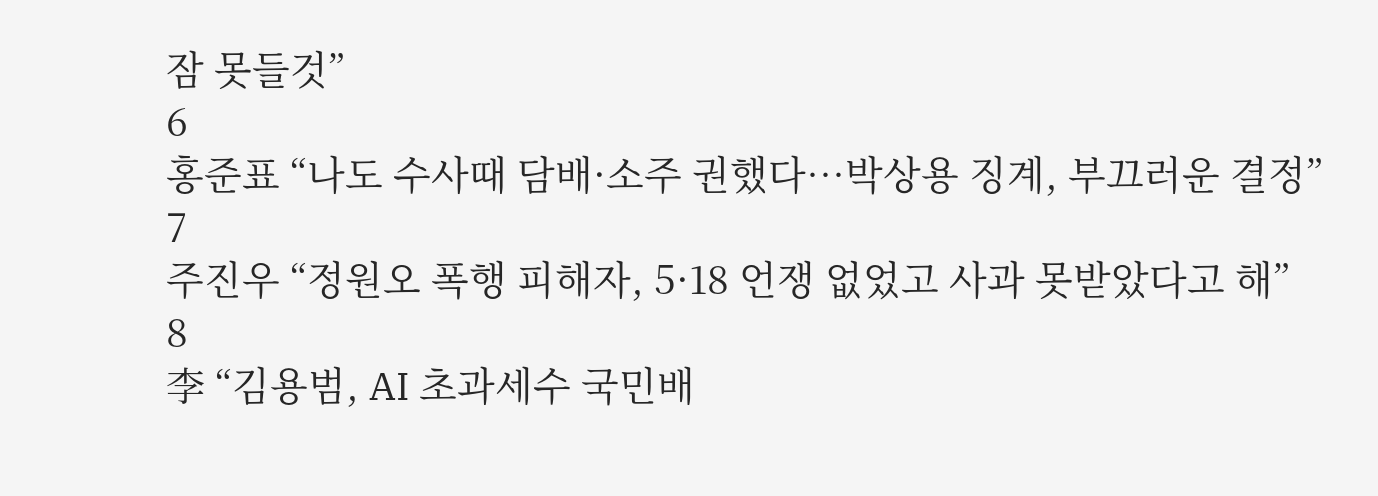잠 못들것”
6
홍준표 “나도 수사때 담배·소주 권했다…박상용 징계, 부끄러운 결정”
7
주진우 “정원오 폭행 피해자, 5·18 언쟁 없었고 사과 못받았다고 해”
8
李 “김용범, AI 초과세수 국민배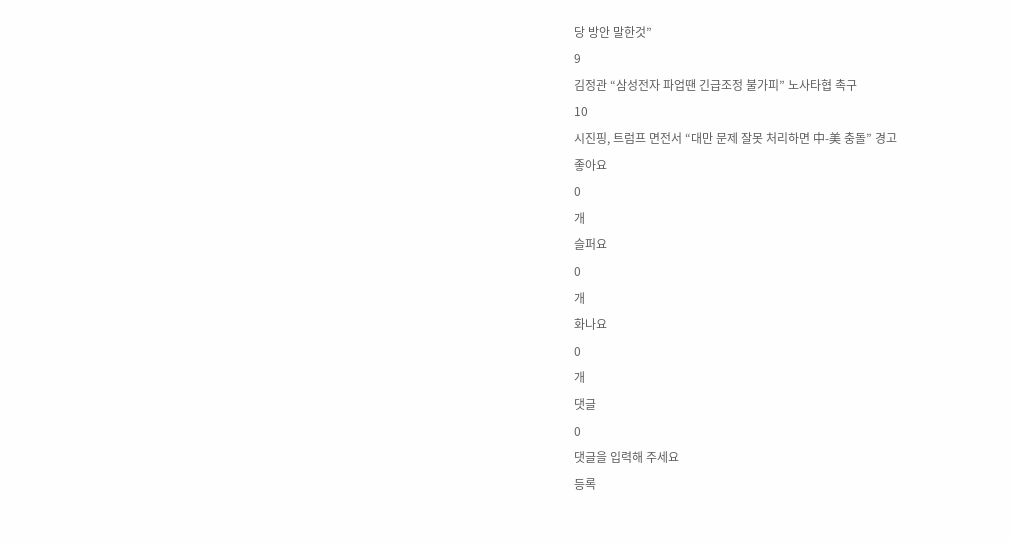당 방안 말한것”
9
김정관 “삼성전자 파업땐 긴급조정 불가피” 노사타협 촉구
10
시진핑, 트럼프 면전서 “대만 문제 잘못 처리하면 中-美 충돌” 경고
좋아요
0
개
슬퍼요
0
개
화나요
0
개
댓글
0
댓글을 입력해 주세요
등록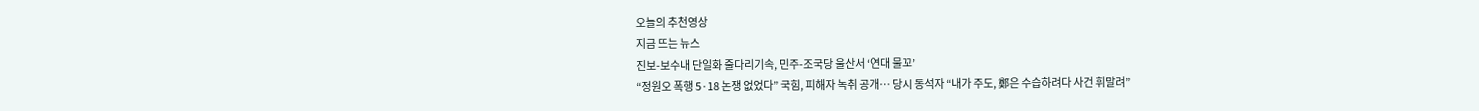오늘의 추천영상
지금 뜨는 뉴스
진보-보수내 단일화 줄다리기속, 민주-조국당 울산서 ‘연대 물꼬’
“정원오 폭행 5·18 논쟁 없었다” 국힘, 피해자 녹취 공개… 당시 동석자 “내가 주도, 鄭은 수습하려다 사건 휘말려”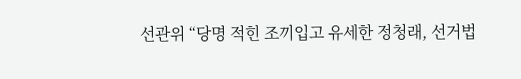선관위 “당명 적힌 조끼입고 유세한 정청래, 선거법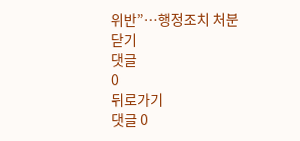위반”…행정조치 처분
닫기
댓글
0
뒤로가기
댓글 0